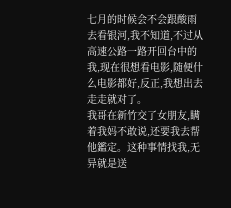七月的时候会不会跟酸雨去看银河,我不知道,不过从高速公路一路开回台中的我,现在很想看电影,随便什么电影都好,反正,我想出去走走就对了。
我哥在新竹交了女朋友,瞒着我妈不敢说,还要我去帮他鑑定。这种事情找我,无异就是送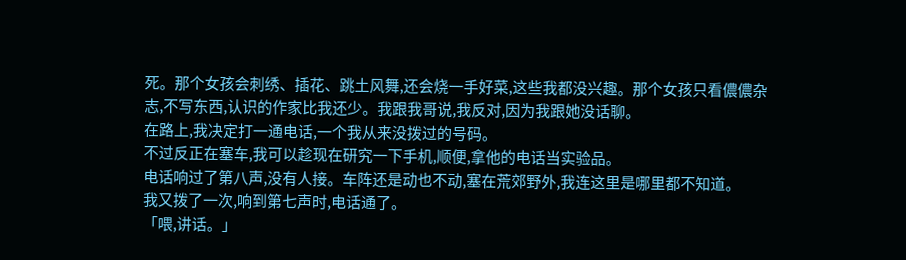死。那个女孩会刺绣、插花、跳土风舞,还会烧一手好菜,这些我都没兴趣。那个女孩只看儂儂杂志,不写东西,认识的作家比我还少。我跟我哥说,我反对,因为我跟她没话聊。
在路上,我决定打一通电话,一个我从来没拨过的号码。
不过反正在塞车,我可以趁现在研究一下手机,顺便,拿他的电话当实验品。
电话响过了第八声,没有人接。车阵还是动也不动,塞在荒郊野外,我连这里是哪里都不知道。
我又拨了一次,响到第七声时,电话通了。
「喂,讲话。」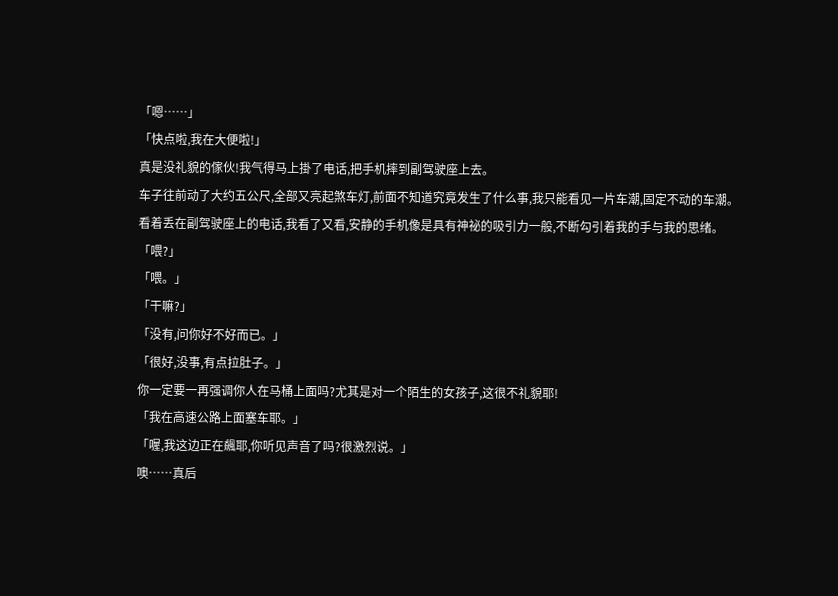「嗯……」
「快点啦,我在大便啦!」
真是没礼貌的傢伙!我气得马上掛了电话,把手机摔到副驾驶座上去。
车子往前动了大约五公尺,全部又亮起煞车灯,前面不知道究竟发生了什么事,我只能看见一片车潮,固定不动的车潮。
看着丢在副驾驶座上的电话,我看了又看,安静的手机像是具有神祕的吸引力一般,不断勾引着我的手与我的思绪。
「喂?」
「喂。」
「干嘛?」
「没有,问你好不好而已。」
「很好,没事,有点拉肚子。」
你一定要一再强调你人在马桶上面吗?尤其是对一个陌生的女孩子,这很不礼貌耶!
「我在高速公路上面塞车耶。」
「喔,我这边正在飆耶,你听见声音了吗?很激烈说。」
噢……真后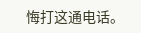悔打这通电话。